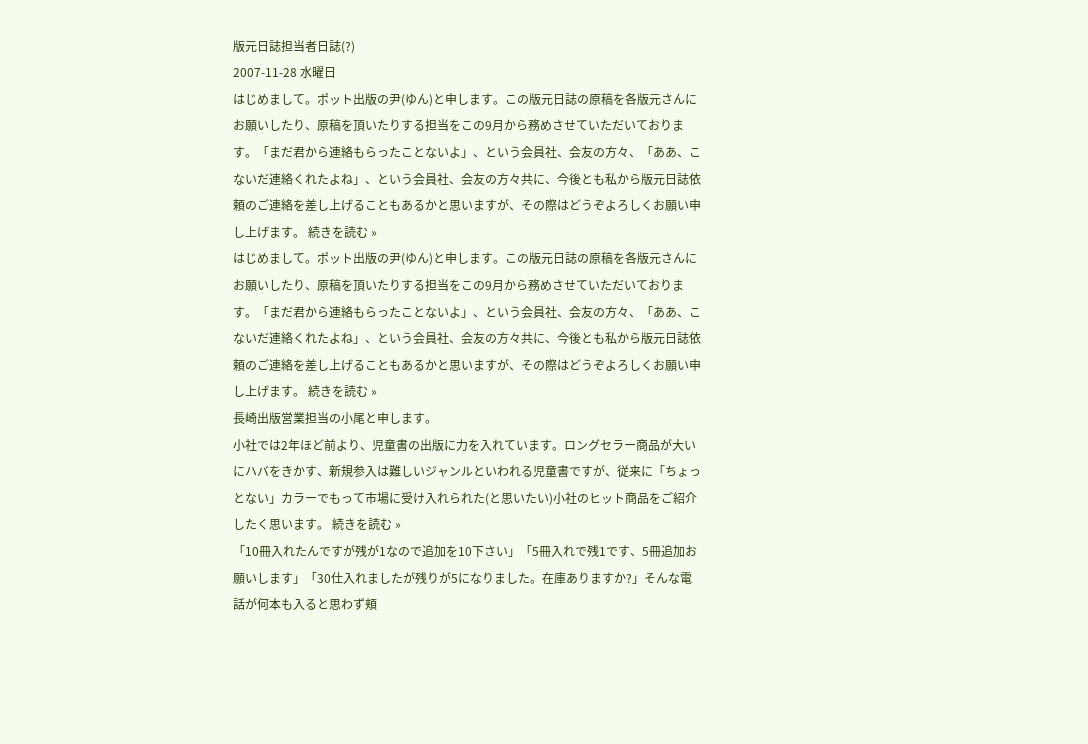版元日誌担当者日誌(?)
2007-11-28 水曜日
はじめまして。ポット出版の尹(ゆん)と申します。この版元日誌の原稿を各版元さんにお願いしたり、原稿を頂いたりする担当をこの9月から務めさせていただいております。「まだ君から連絡もらったことないよ」、という会員社、会友の方々、「ああ、こないだ連絡くれたよね」、という会員社、会友の方々共に、今後とも私から版元日誌依頼のご連絡を差し上げることもあるかと思いますが、その際はどうぞよろしくお願い申し上げます。 続きを読む »
はじめまして。ポット出版の尹(ゆん)と申します。この版元日誌の原稿を各版元さんにお願いしたり、原稿を頂いたりする担当をこの9月から務めさせていただいております。「まだ君から連絡もらったことないよ」、という会員社、会友の方々、「ああ、こないだ連絡くれたよね」、という会員社、会友の方々共に、今後とも私から版元日誌依頼のご連絡を差し上げることもあるかと思いますが、その際はどうぞよろしくお願い申し上げます。 続きを読む »
長崎出版営業担当の小尾と申します。
小社では2年ほど前より、児童書の出版に力を入れています。ロングセラー商品が大いにハバをきかす、新規参入は難しいジャンルといわれる児童書ですが、従来に「ちょっとない」カラーでもって市場に受け入れられた(と思いたい)小社のヒット商品をご紹介したく思います。 続きを読む »
「10冊入れたんですが残が1なので追加を10下さい」「5冊入れで残1です、5冊追加お願いします」「30仕入れましたが残りが5になりました。在庫ありますか?」そんな電話が何本も入ると思わず頬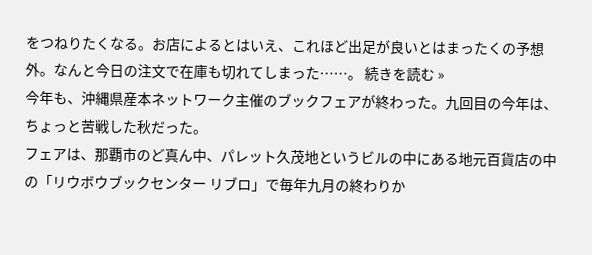をつねりたくなる。お店によるとはいえ、これほど出足が良いとはまったくの予想外。なんと今日の注文で在庫も切れてしまった……。 続きを読む »
今年も、沖縄県産本ネットワーク主催のブックフェアが終わった。九回目の今年は、ちょっと苦戦した秋だった。
フェアは、那覇市のど真ん中、パレット久茂地というビルの中にある地元百貨店の中の「リウボウブックセンター リブロ」で毎年九月の終わりか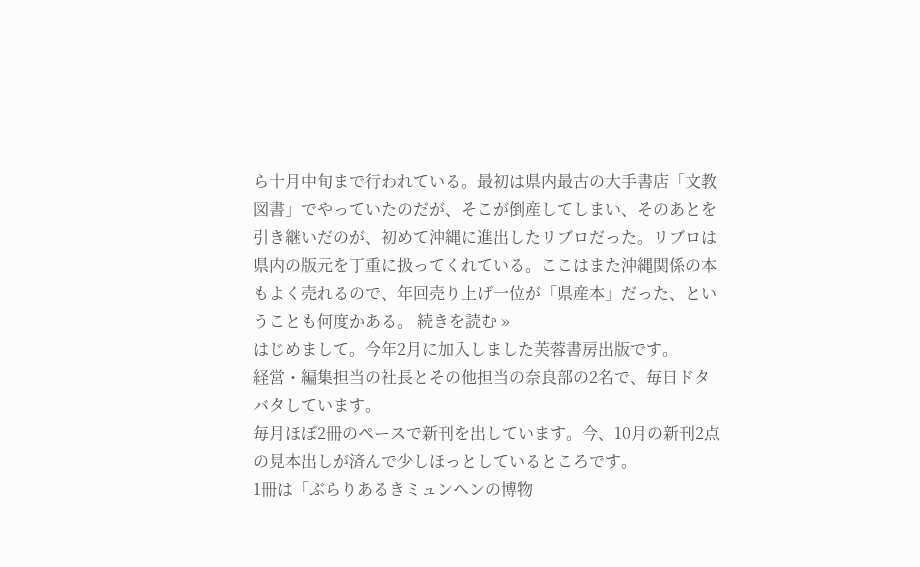ら十月中旬まで行われている。最初は県内最古の大手書店「文教図書」でやっていたのだが、そこが倒産してしまい、そのあとを引き継いだのが、初めて沖縄に進出したリブロだった。リブロは県内の版元を丁重に扱ってくれている。ここはまた沖縄関係の本もよく売れるので、年回売り上げ一位が「県産本」だった、ということも何度かある。 続きを読む »
はじめまして。今年2月に加入しました芙蓉書房出版です。
経営・編集担当の社長とその他担当の奈良部の2名で、毎日ドタバタしています。
毎月ほぼ2冊のペースで新刊を出しています。今、10月の新刊2点の見本出しが済んで少しほっとしているところです。
1冊は「ぶらりあるきミュンヘンの博物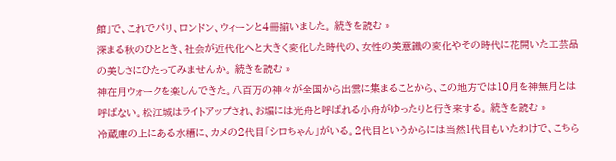館」で、これでパリ、ロンドン、ウィーンと4冊揃いました。 続きを読む »
深まる秋のひととき、社会が近代化へと大きく変化した時代の、女性の美意識の変化やその時代に花開いた工芸品の美しさにひたってみませんか。 続きを読む »
神在月ウォークを楽しんできた。八百万の神々が全国から出雲に集まることから、この地方では10月を神無月とは呼ばない。松江城はライトアップされ、お堀には光舟と呼ばれる小舟がゆったりと行き来する。 続きを読む »
冷蔵庫の上にある水槽に、カメの2代目「シロちゃん」がいる。2代目というからには当然1代目もいたわけで、こちら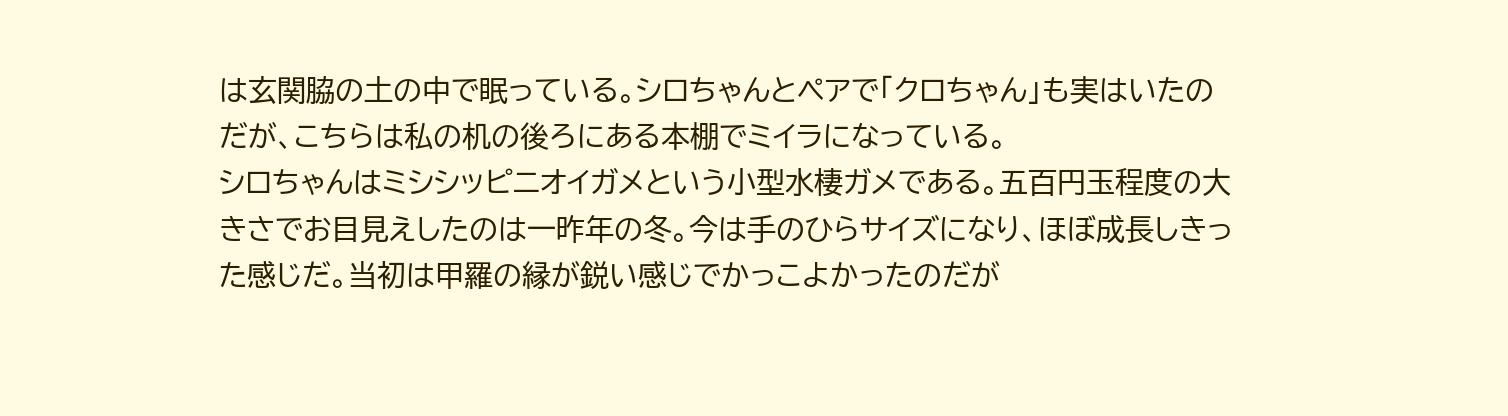は玄関脇の土の中で眠っている。シロちゃんとペアで「クロちゃん」も実はいたのだが、こちらは私の机の後ろにある本棚でミイラになっている。
シロちゃんはミシシッピニオイガメという小型水棲ガメである。五百円玉程度の大きさでお目見えしたのは一昨年の冬。今は手のひらサイズになり、ほぼ成長しきった感じだ。当初は甲羅の縁が鋭い感じでかっこよかったのだが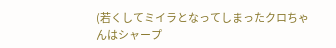(若くしてミイラとなってしまったクロちゃんはシャープ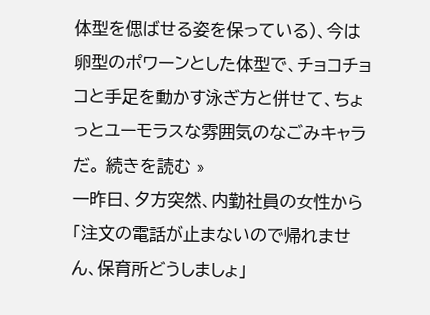体型を偲ばせる姿を保っている)、今は卵型のポワーンとした体型で、チョコチョコと手足を動かす泳ぎ方と併せて、ちょっとユーモラスな雰囲気のなごみキャラだ。 続きを読む »
一昨日、夕方突然、内勤社員の女性から「注文の電話が止まないので帰れません、保育所どうしましょ」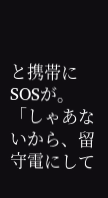と携帯にSOSが。
「しゃあないから、留守電にして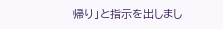帰り」と指示を出しまし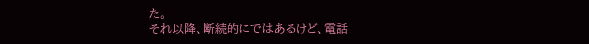た。
それ以降、断続的にではあるけど、電話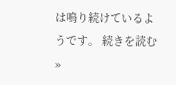は鳴り続けているようです。 続きを読む »